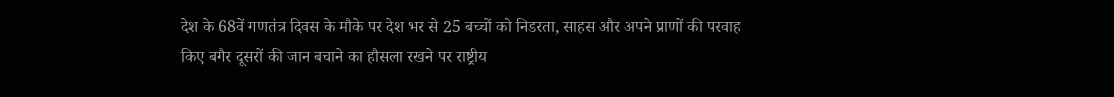देश के 68वें गणतंत्र दिवस के मौके पर देश भर से 25 बच्चों को निडरता, साहस और अपने प्राणों की परवाह किए बगैर दूसरों की जान बचाने का हौसला रखने पर राष्ट्रीय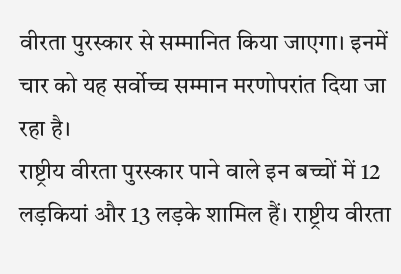वीरता पुरस्कार से सम्मानित किया जाएगा। इनमें चार को यह सर्वोच्च सम्मान मरणोपरांत दिया जा रहा है।
राष्ट्रीय वीरता पुरस्कार पाने वाले इन बच्चों में 12 लड़कियां और 13 लड़के शामिल हैं। राष्ट्रीय वीरता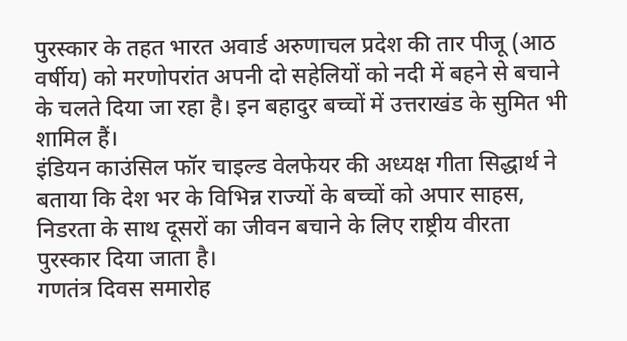पुरस्कार के तहत भारत अवार्ड अरुणाचल प्रदेश की तार पीजू (आठ वर्षीय) को मरणोपरांत अपनी दो सहेलियों को नदी में बहने से बचाने के चलते दिया जा रहा है। इन बहादुर बच्चों में उत्तराखंड के सुमित भी शामिल हैं।
इंडियन काउंसिल फॉर चाइल्ड वेलफेयर की अध्यक्ष गीता सिद्धार्थ ने बताया कि देश भर के विभिन्न राज्यों के बच्चों को अपार साहस, निडरता के साथ दूसरों का जीवन बचाने के लिए राष्ट्रीय वीरता पुरस्कार दिया जाता है।
गणतंत्र दिवस समारोह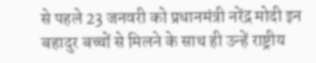से पहले 23 जनवरी को प्रधानमंत्री नरेंद्र मोदी इन बहादुर बच्चों से मिलने के साथ ही उन्हें राष्ट्रीय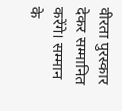वीरता पुरस्कार देकर सम्मानित करेंगे। सम्मान के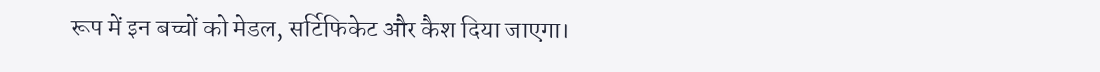रूप में इन बच्चों को मेडल, सर्टिफिकेट और कैश दिया जाएगा।